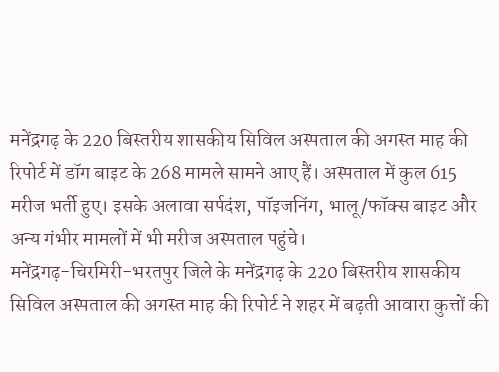मनेंद्रगढ़ के 220 बिस्तरीय शासकीय सिविल अस्पताल की अगस्त माह की रिपोर्ट में डॉग बाइट के 268 मामले सामने आए हैं। अस्पताल में कुल 615 मरीज भर्ती हुए। इसके अलावा सर्पदंश, पॉइजनिंग, भालू/फॉक्स बाइट और अन्य गंभीर मामलों में भी मरीज अस्पताल पहुंचे।
मनेंद्रगढ़-चिरमिरी-भरतपुर जिले के मनेंद्रगढ़ के 220 बिस्तरीय शासकीय सिविल अस्पताल की अगस्त माह की रिपोर्ट ने शहर में बढ़ती आवारा कुत्तों की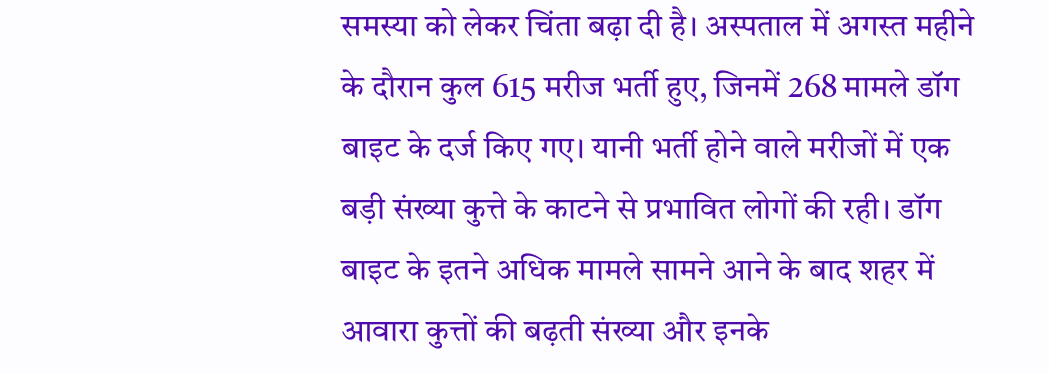समस्या को लेकर चिंता बढ़ा दी है। अस्पताल में अगस्त महीने के दौरान कुल 615 मरीज भर्ती हुए, जिनमें 268 मामले डॉग बाइट के दर्ज किए गए। यानी भर्ती होने वाले मरीजों में एक बड़ी संख्या कुत्ते के काटने से प्रभावित लोगों की रही। डॉग बाइट के इतने अधिक मामले सामने आने के बाद शहर में आवारा कुत्तों की बढ़ती संख्या और इनके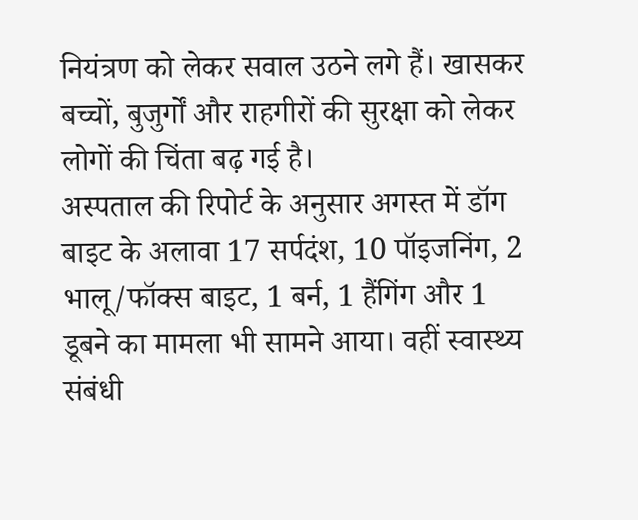नियंत्रण को लेकर सवाल उठने लगे हैं। खासकर बच्चों, बुजुर्गों और राहगीरों की सुरक्षा को लेकर लोगों की चिंता बढ़ गई है।
अस्पताल की रिपोर्ट के अनुसार अगस्त में डॉग बाइट के अलावा 17 सर्पदंश, 10 पॉइजनिंग, 2 भालू/फॉक्स बाइट, 1 बर्न, 1 हैंगिंग और 1 डूबने का मामला भी सामने आया। वहीं स्वास्थ्य संबंधी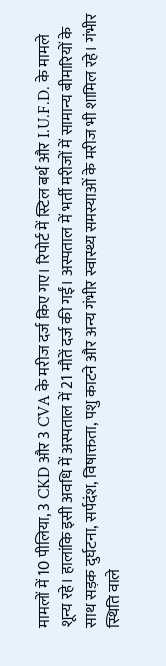मामलों में 10 पीलिया, 3 CKD और 3 CVA के मरीज दर्ज किए गए। रिपोर्ट में स्टिल बर्थ और I.U.F.D. के मामले शून्य रहे। हालांकि इसी अवधि में अस्पताल में 21 मौतें दर्ज की गईं। अस्पताल में भर्ती मरीजों में सामान्य बीमारियों के साथ सड़क दुर्घटना, सर्पदंश, विषाक्तता, पशु काटने और अन्य गंभीर स्वास्थ्य समस्याओं के मरीज भी शामिल रहे। गंभीर स्थिति वाले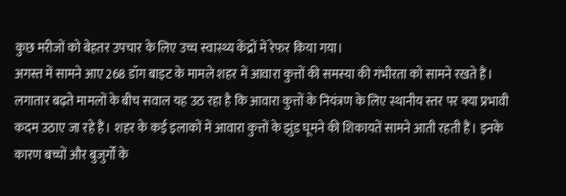कुछ मरीजों को बेहतर उपचार के लिए उच्च स्वास्थ्य केंद्रों में रेफर किया गया।
अगस्त में सामने आए 268 डॉग बाइट के मामले शहर में आवारा कुत्तों की समस्या की गंभीरता को सामने रखते हैं। लगातार बढ़ते मामलों के बीच सवाल यह उठ रहा है कि आवारा कुत्तों के नियंत्रण के लिए स्थानीय स्तर पर क्या प्रभावी कदम उठाए जा रहे हैं। शहर के कई इलाकों में आवारा कुत्तों के झुंड घूमने की शिकायतें सामने आती रहती हैं। इनके कारण बच्चों और बुजुर्गों के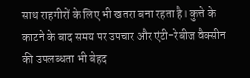साथ राहगीरों के लिए भी खतरा बना रहता है। कुत्ते के काटने के बाद समय पर उपचार और एंटी-रेबीज वैक्सीन की उपलब्धता भी बेहद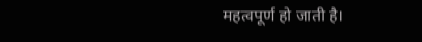महत्वपूर्ण हो जाती है।